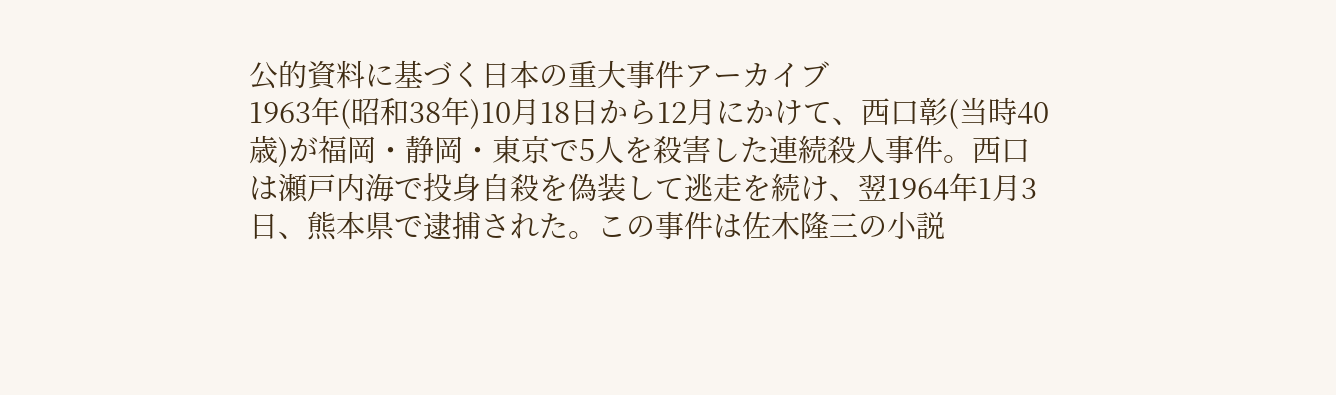公的資料に基づく日本の重大事件アーカイブ
1963年(昭和38年)10月18日から12月にかけて、西口彰(当時40歳)が福岡・静岡・東京で5人を殺害した連続殺人事件。西口は瀬戸内海で投身自殺を偽装して逃走を続け、翌1964年1月3日、熊本県で逮捕された。この事件は佐木隆三の小説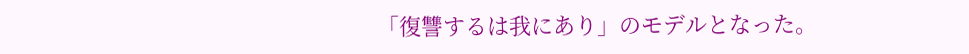「復讐するは我にあり」のモデルとなった。